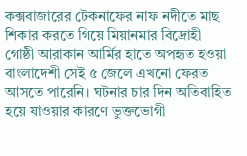কক্সবাজারের টেকনাফের নাফ নদীতে মাছ শিকার করতে গিয়ে মিয়ানমার বিদ্রোহী গোষ্ঠী আরাকান আর্মির হাতে অপহৃত হওয়া বাংলাদেশী সেই ৫ জেলে এখনো ফেরত আসতে পারেনি। ঘটনার চার দিন অতিবাহিত হয়ে যাওয়ার কারণে ভুক্তভোগী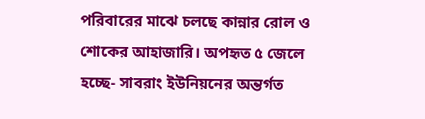পরিবারের মাঝে চলছে কান্নার রোল ও শোকের আহাজারি। অপহৃত ৫ জেলে হচ্ছে- সাবরাং ইউনিয়নের অন্তর্গত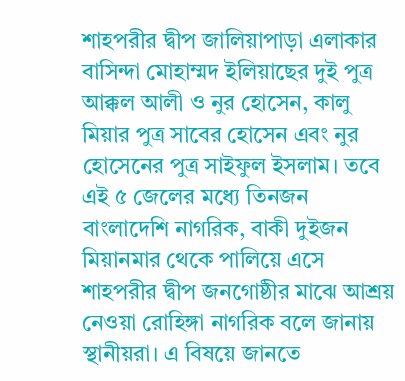শাহপরীর দ্বীপ জালিয়াপাড়া এলাকার বাসিন্দা মোহাম্মদ ইলিয়াছের দুই পুত্র আক্কল আলী ও নুর হোসেন, কালু মিয়ার পুত্র সাবের হোসেন এবং নুর হোসেনের পুত্র সাইফুল ইসলাম। তবে এই ৫ জেলের মধ্যে তিনজন বাংলাদেশি নাগরিক, বাকী দুইজন মিয়ানমার থেকে পালিয়ে এসে শাহপরীর দ্বীপ জনগোষ্ঠীর মাঝে আশ্রয় নেওয়া রোহিঙ্গা নাগরিক বলে জানায় স্থানীয়রা। এ বিষয়ে জানতে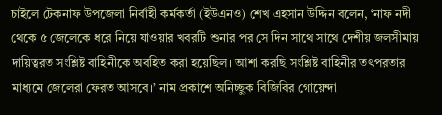চাইলে টেকনাফ উপজেলা নির্বাহী কর্মকর্তা (ইউএনও) শেখ এহসান উদ্দিন বলেন, ‘নাফ নদী থেকে ৫ জেলেকে ধরে নিয়ে যাওয়ার খবরটি শুনার পর সে দিন সাথে সাথে দেশীয় জলসীমায় দায়িত্বরত সংশ্লিষ্ট বাহিনীকে অবহিত করা হয়েছিল। আশা করছি সংশ্লিষ্ট বাহিনীর তৎপরতার মাধ্যমে জেলেরা ফেরত আসবে।’ নাম প্রকাশে অনিচ্ছুক বিজিবির গোয়েন্দা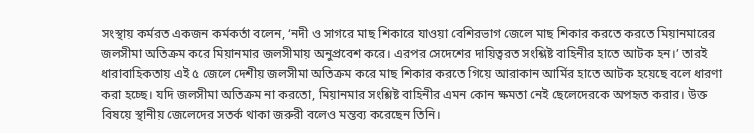সংস্থায় কর্মরত একজন কর্মকর্তা বলেন, ‘নদী ও সাগরে মাছ শিকারে যাওয়া বেশিরভাগ জেলে মাছ শিকার করতে করতে মিয়ানমারের জলসীমা অতিক্রম করে মিয়ানমার জলসীমায় অনুপ্রবেশ করে। এরপর সেদেশের দায়িত্বরত সংশ্লিষ্ট বাহিনীর হাতে আটক হন।’ তারই ধারাবাহিকতায় এই ৫ জেলে দেশীয় জলসীমা অতিক্রম করে মাছ শিকার করতে গিয়ে আরাকান আর্মির হাতে আটক হয়েছে বলে ধারণা করা হচ্ছে। যদি জলসীমা অতিক্রম না করতো, মিয়ানমার সংশ্লিষ্ট বাহিনীর এমন কোন ক্ষমতা নেই ছেলেদেরকে অপহৃত করার। উক্ত বিষয়ে স্থানীয় জেলেদের সতর্ক থাকা জরুরী বলেও মন্তব্য করেছেন তিনি।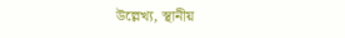উল্লেখ্য, স্থানীয়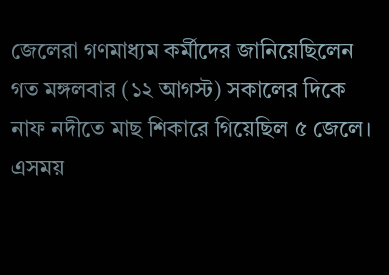জেলেরা গণমাধ্যম কর্মীদের জানিয়েছিলেন গত মঙ্গলবার (১২ আগস্ট) সকালের দিকে নাফ নদীতে মাছ শিকারে গিয়েছিল ৫ জেলে। এসময়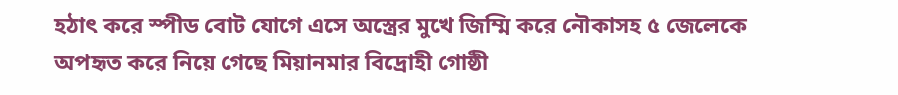হঠাৎ করে স্পীড বোট যোগে এসে অস্ত্রের মুখে জিম্মি করে নৌকাসহ ৫ জেলেকে অপহৃত করে নিয়ে গেছে মিয়ানমার বিদ্রোহী গোষ্ঠী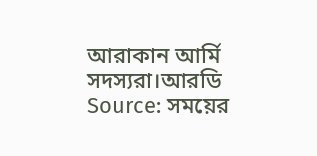আরাকান আর্মি সদস্যরা।আরডি
Source: সময়ের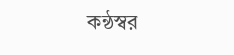কন্ঠস্বর